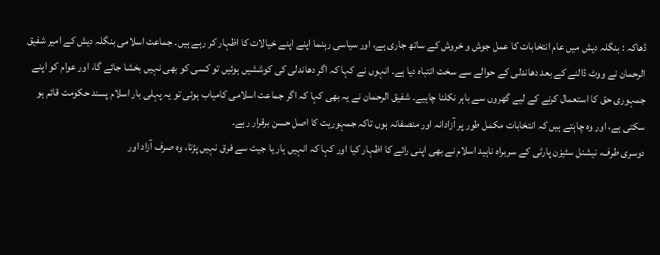ڈھاکہ : بنگلہ دیش میں عام انتخابات کا عمل جوش و خروش کے ساتھ جاری ہے، اور سیاسی رہنما اپنے اپنے خیالات کا اظہار کر رہے ہیں۔ جماعت اسلامی بنگلہ دیش کے امیر شفیق الرحمان نے ووٹ ڈالنے کے بعد دھاندلی کے حوالے سے سخت انتباہ دیا ہے۔ انہوں نے کہا کہ اگر دھاندلی کی کوششیں ہوئیں تو کسی کو بھی نہیں بخشا جائے گا، اور عوام کو اپنے جمہوری حق کا استعمال کرنے کے لیے گھروں سے باہر نکلنا چاہیے۔ شفیق الرحمان نے یہ بھی کہا کہ اگر جماعت اسلامی کامیاب ہوئی تو یہ پہلی بار اسلام پسند حکومت قائم ہو سکتی ہے، اور وہ چاہتے ہیں کہ انتخابات مکمل طور پر آزادانہ اور منصفانہ ہوں تاکہ جمہوریت کا اصل حسن برقرار رہے۔
دوسری طرف، نیشنل سٹیزن پارٹی کے سربراہ ناہید اسلام نے بھی اپنی رائے کا اظہار کیا اور کہا کہ انہیں ہار یا جیت سے فرق نہیں پڑتا، وہ صرف آزاد اور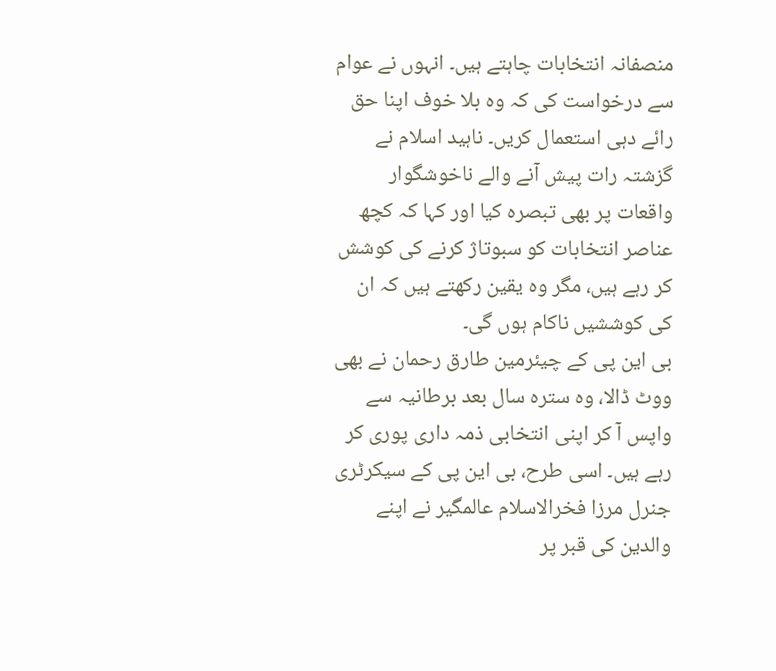منصفانہ انتخابات چاہتے ہیں۔ انہوں نے عوام سے درخواست کی کہ وہ بلا خوف اپنا حق رائے دہی استعمال کریں۔ ناہید اسلام نے گزشتہ رات پیش آنے والے ناخوشگوار واقعات پر بھی تبصرہ کیا اور کہا کہ کچھ عناصر انتخابات کو سبوتاژ کرنے کی کوشش کر رہے ہیں، مگر وہ یقین رکھتے ہیں کہ ان کی کوششیں ناکام ہوں گی۔
بی این پی کے چیئرمین طارق رحمان نے بھی ووٹ ڈالا، وہ سترہ سال بعد برطانیہ سے واپس آ کر اپنی انتخابی ذمہ داری پوری کر رہے ہیں۔ اسی طرح، بی این پی کے سیکرٹری جنرل مرزا فخرالاسلام عالمگیر نے اپنے والدین کی قبر پر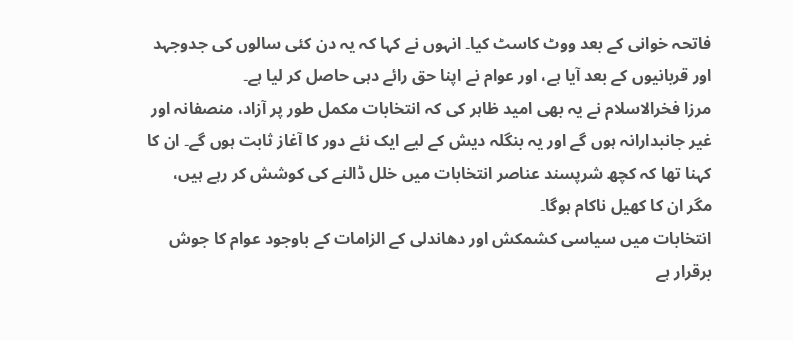فاتحہ خوانی کے بعد ووٹ کاسٹ کیا۔ انہوں نے کہا کہ یہ دن کئی سالوں کی جدوجہد اور قربانیوں کے بعد آیا ہے، اور عوام نے اپنا حق رائے دہی حاصل کر لیا ہے۔
مرزا فخرالاسلام نے یہ بھی امید ظاہر کی کہ انتخابات مکمل طور پر آزاد، منصفانہ اور غیر جانبدارانہ ہوں گے اور یہ بنگلہ دیش کے لیے ایک نئے دور کا آغاز ثابت ہوں گے۔ ان کا کہنا تھا کہ کچھ شرپسند عناصر انتخابات میں خلل ڈالنے کی کوشش کر رہے ہیں، مگر ان کا کھیل ناکام ہوگا۔
انتخابات میں سیاسی کشمکش اور دھاندلی کے الزامات کے باوجود عوام کا جوش برقرار ہے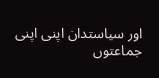اور سیاستدان اپنی اپنی جماعتوں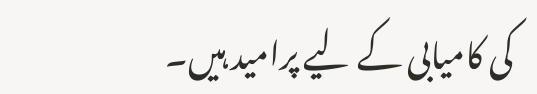کی کامیابی کے لیے پرامید ہیں۔